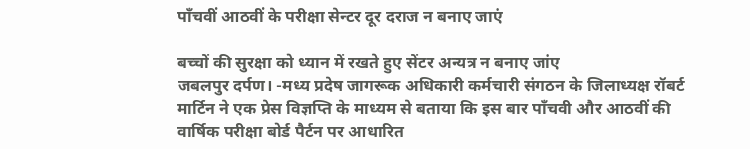पाँचवीं आठवीं के परीक्षा सेन्टर दूर दराज न बनाए जाएं

बच्चों की सुरक्षा को ध्यान में रखते हुए सेंटर अन्यत्र न बनाए जांए
जबलपुर दर्पण। -मध्य प्रदेष जागरूक अधिकारी कर्मचारी संगठन के जिलाध्यक्ष रॉबर्ट मार्टिन ने एक प्रेस विज्ञप्ति के माध्यम से बताया कि इस बार पाँचवी और आठवीं की वार्षिक परीक्षा बोर्ड पैर्टन पर आधारित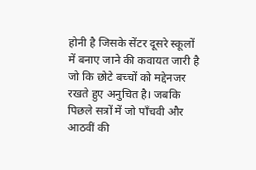होनी है जिसके सेंटर दूसरे स्कूलों में बनाए जाने की कवायत जारी है जो कि छोटे बच्चों को मद्देनजर रखते हुए अनुचित है। जबकि पिछले सत्रों में जो पाँचवी और आठवीं की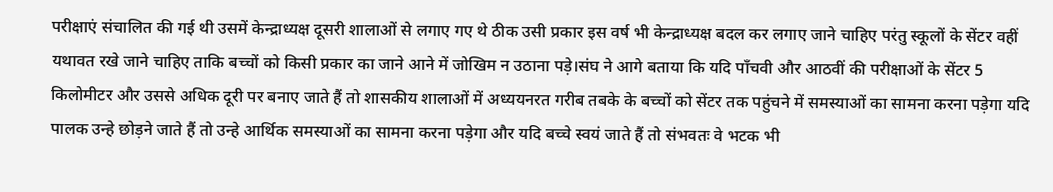परीक्षाएं संचालित की गई थी उसमें केन्द्राध्यक्ष दूसरी शालाओं से लगाए गए थे ठीक उसी प्रकार इस वर्ष भी केन्द्राध्यक्ष बदल कर लगाए जाने चाहिए परंतु स्कूलों के सेंटर वहीं यथावत रखे जाने चाहिए ताकि बच्चों को किसी प्रकार का जाने आने में जोखिम न उठाना पड़े।संघ ने आगे बताया कि यदि पाँचवी और आठवीं की परीक्षाओं के सेंटर 5 किलोमीटर और उससे अधिक दूरी पर बनाए जाते हैं तो शासकीय शालाओं में अध्ययनरत गरीब तबके के बच्चों को सेंटर तक पहुंचने में समस्याओं का सामना करना पड़ेगा यदि पालक उन्हे छोड़ने जाते हैं तो उन्हे आर्थिक समस्याओं का सामना करना पड़ेगा और यदि बच्चे स्वयं जाते हैं तो संभवतः वे भटक भी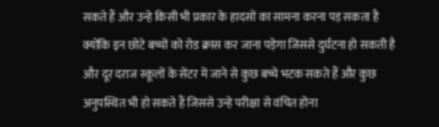सकते हैं और उन्हे किसी भी प्रकार के हादसों का सामना करना पड़ सकता है क्योंकि इन छोटे बच्चों को रोड क्रास कर जाना पड़ेगा जिससे दुर्घटना हो सकती है और दूर दराज स्कूलों के सेंटर में जाने से कुछ बच्चे भटक सकते हैं और कुछ अनुपस्थित भी हो सकते हैं जिससे उन्हे परीक्षा से वंचित होना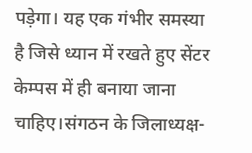पड़ेगा। यह एक गंभीर समस्या है जिसे ध्यान में रखते हुए सेंटर केम्पस में ही बनाया जाना चाहिए।संगठन के जिलाध्यक्ष-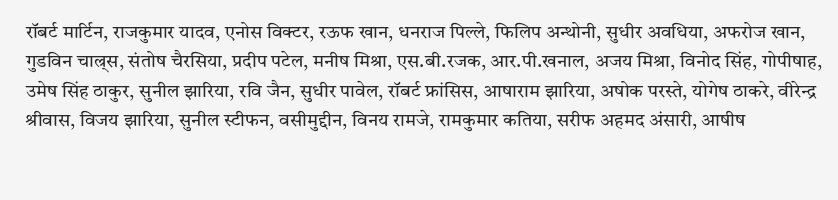रॉबर्ट मार्टिन, राजकुमार यादव, एनोस विक्टर, रऊफ खान, धनराज पिल्ले, फिलिप अन्थोनी, सुधीर अवधिया, अफरोज खान, गुडविन चाल्र्स, संतोष चैरसिया, प्रदीप पटेल, मनीष मिश्रा, एस.बी.रजक, आर.पी.खनाल, अजय मिश्रा, विनोद सिंह, गोपीषाह, उमेष सिंह ठाकुर, सुनील झारिया, रवि जैन, सुधीर पावेल, रॉबर्ट फ्रांसिस, आषाराम झारिया, अषोक परस्ते, योगेष ठाकरे, वीरेन्द्र श्रीवास, विजय झारिया, सुनील स्टीफन, वसीमुद्दीन, विनय रामजे, रामकुमार कतिया, सरीफ अहमद अंसारी, आषीष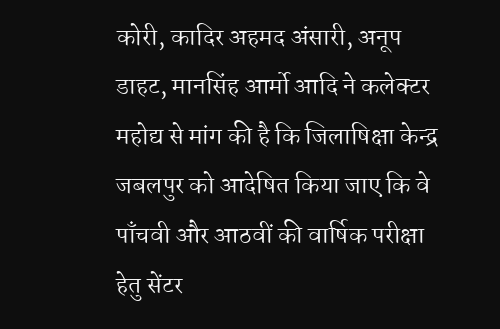कोरी, कादिर अहमद अंसारी, अनूप डाहट, मानसिंह आर्मो आदि ने कलेक्टर महोद्य से मांग की है कि जिलाषिक्षा केन्द्र जबलपुर को आदेषित किया जाए कि वे पाँचवी और आठवीं की वार्षिक परीक्षा हेतु सेंटर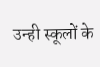उन्ही स्कूलों के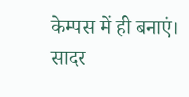केम्पस में ही बनाएं।
सादर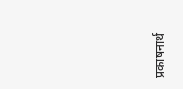प्रकाषनार्थ